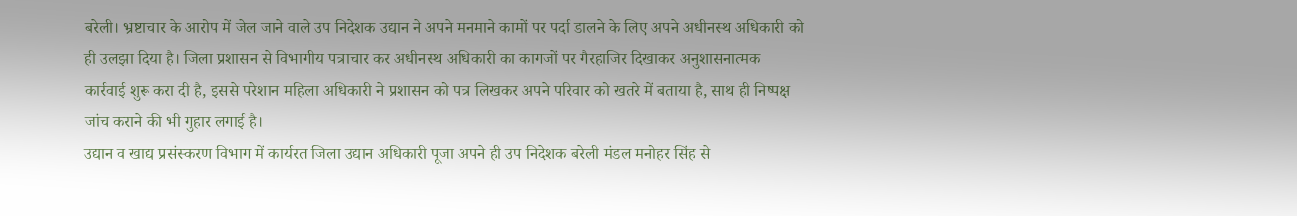बरेली। भ्रष्टाचार के आरोप में जेल जाने वाले उप निदेशक उद्यान ने अपने मनमाने कामों पर पर्दा डालने के लिए अपने अधीनस्थ अधिकारी को ही उलझा दिया है। जिला प्रशासन से विभागीय पत्राचार कर अधीनस्थ अधिकारी का कागजों पर गैरहाजिर दिखाकर अनुशासनात्मक कार्रवाई शुरू करा दी है, इससे परेशान महिला अधिकारी ने प्रशासन को पत्र लिखकर अपने परिवार को खतरे में बताया है, साथ ही निष्पक्ष जांच कराने की भी गुहार लगाई है।
उद्यान व खाद्य प्रसंस्करण विभाग में कार्यरत जिला उद्यान अधिकारी पूजा अपने ही उप निदेशक बरेली मंडल मनोहर सिंह से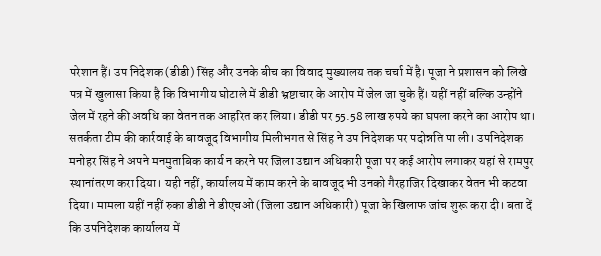परेशान हैं। उप निदेशक (डीडी) सिंह और उनके बीच का विवाद मुख्यालय तक चर्चा में है। पूजा ने प्रशासन को लिखे पत्र में खुलासा किया है कि विभागीय घोटाले में डीडी भ्रष्टाचार के आरोप में जेल जा चुके हैं। यहीं नहीं बल्कि उन्होंने जेल में रहने की अवधि का वेतन तक आहरित कर लिया। डीडी पर 55.58 लाख रुपये का घपला करने का आरोप था। सतर्कता टीम की कार्रवाई के बावजूद विभागीय मिलीभगत से सिंह ने उप निदेशक पर पदोन्नति पा ली। उपनिदेशक मनोहर सिंह ने अपने मनमुताबिक कार्य न करने पर जिला उद्यान अधिकारी पूजा पर कई आरोप लगाकर यहां से रामपुर स्थानांतरण करा दिया। यही नहीं, कार्यालय में काम करने के बावजूद भी उनको गैरहाजिर दिखाकर वेतन भी कटवा दिया। मामला यहीं नहीं रुका डीडी ने डीएचओ (जिला उद्यान अधिकारी) पूजा के खिलाफ जांच शुरू करा दी। बता दें कि उपनिदेशक कार्यालय में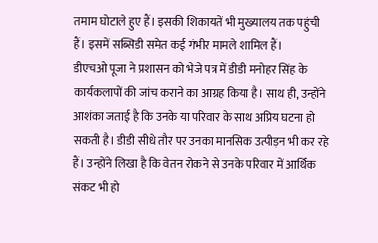तमाम घोटाले हुए हैं। इसकी शिकायतें भी मुख्यालय तक पहुंची हैं। इसमें सब्सिडी समेत कई गंभीर मामले शामिल हैं।
डीएचओ पूजा ने प्रशासन को भेजे पत्र में डीडी मनोहर सिंह के कार्यकलापों की जांच कराने का आग्रह किया है। साथ ही, उन्होंने आशंका जताई है कि उनके या परिवार के साथ अप्रिय घटना हो सकती है। डीडी सीधे तौर पर उनका मानसिक उत्पीड़न भी कर रहे हैं। उन्होंने लिखा है कि वेतन रोकने से उनके परिवार में आर्थिक संकट भी हो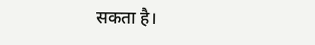सकता है।